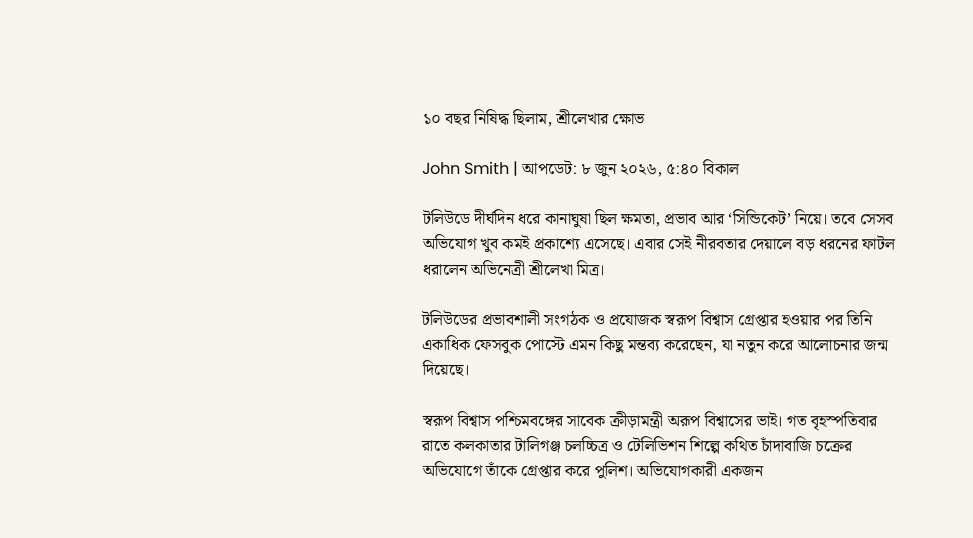১০ বছর নিষিদ্ধ ছিলাম, শ্রীলেখার ক্ষোভ

John Smith | আপডেট: ৮ জুন ২০২৬, ৫:৪০ বিকাল

টলিউডে দীর্ঘদিন ধরে কানাঘুষা ছিল ক্ষমতা, প্রভাব আর ‘সিন্ডিকেট’ নিয়ে। তবে সেসব অভিযোগ খুব কমই প্রকাশ্যে এসেছে। এবার সেই নীরবতার দেয়ালে বড় ধরনের ফাটল ধরালেন অভিনেত্রী শ্রীলেখা মিত্র।

টলিউডের প্রভাবশালী সংগঠক ও প্রযোজক স্বরূপ বিশ্বাস গ্রেপ্তার হওয়ার পর তিনি একাধিক ফেসবুক পোস্টে এমন কিছু মন্তব্য করেছেন, যা নতুন করে আলোচনার জন্ম দিয়েছে।

স্বরূপ বিশ্বাস পশ্চিমবঙ্গের সাবেক ক্রীড়ামন্ত্রী অরূপ বিশ্বাসের ভাই। গত বৃহস্পতিবার রাতে কলকাতার টালিগঞ্জ চলচ্চিত্র ও টেলিভিশন শিল্পে কথিত চাঁদাবাজি চক্রের অভিযোগে তাঁকে গ্রেপ্তার করে পুলিশ। অভিযোগকারী একজন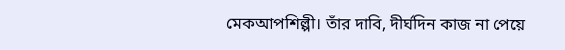মেকআপশিল্পী। তাঁর দাবি, দীর্ঘদিন কাজ না পেয়ে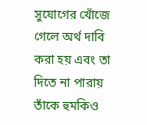সুযোগের খোঁজে গেলে অর্থ দাবি করা হয় এবং তা দিতে না পারায় তাঁকে হুমকিও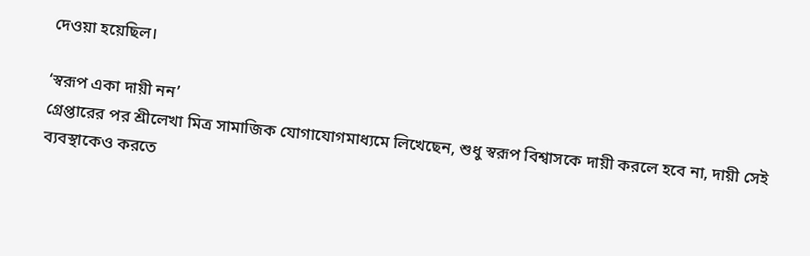দেওয়া হয়েছিল।

‘স্বরূপ একা দায়ী নন’
গ্রেপ্তারের পর শ্রীলেখা মিত্র সামাজিক যোগাযোগমাধ্যমে লিখেছেন, শুধু স্বরূপ বিশ্বাসকে দায়ী করলে হবে না, দায়ী সেই ব্যবস্থাকেও করতে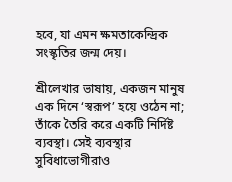হবে, যা এমন ক্ষমতাকেন্দ্রিক সংস্কৃতির জন্ম দেয়।

শ্রীলেখার ভাষায়, একজন মানুষ এক দিনে ‘স্বরূপ’ হয়ে ওঠেন না; তাঁকে তৈরি করে একটি নির্দিষ্ট ব্যবস্থা। সেই ব্যবস্থার সুবিধাভোগীরাও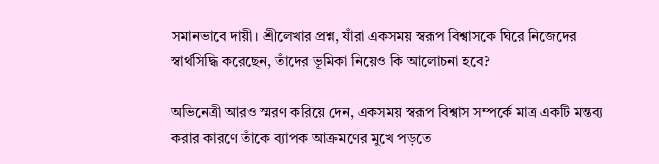সমানভাবে দায়ী। শ্রীলেখার প্রশ্ন, যাঁরা একসময় স্বরূপ বিশ্বাসকে ঘিরে নিজেদের স্বার্থসিদ্ধি করেছেন, তাঁদের ভূমিকা নিয়েও কি আলোচনা হবে?

অভিনেত্রী আরও স্মরণ করিয়ে দেন, একসময় স্বরূপ বিশ্বাস সম্পর্কে মাত্র একটি মন্তব্য করার কারণে তাঁকে ব্যাপক আক্রমণের মুখে পড়তে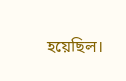হয়েছিল।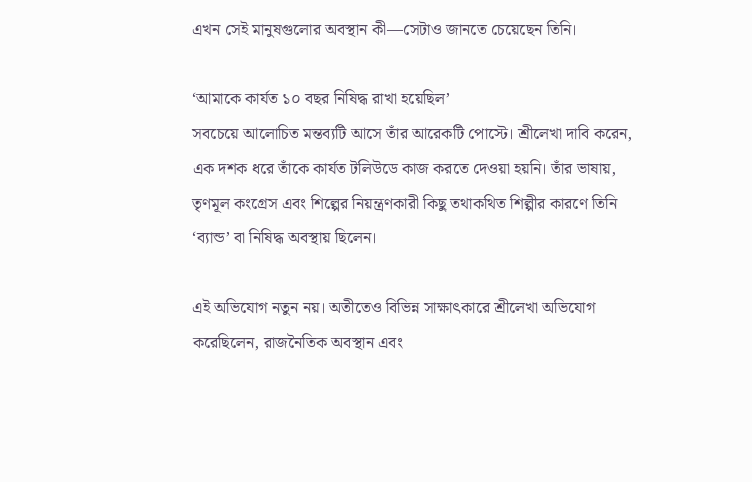এখন সেই মানুষগুলোর অবস্থান কী—সেটাও জানতে চেয়েছেন তিনি।

‘আমাকে কার্যত ১০ বছর নিষিদ্ধ রাখা হয়েছিল’
সবচেয়ে আলোচিত মন্তব্যটি আসে তাঁর আরেকটি পোস্টে। শ্রীলেখা দাবি করেন, এক দশক ধরে তাঁকে কার্যত টলিউডে কাজ করতে দেওয়া হয়নি। তাঁর ভাষায়, তৃণমূল কংগ্রেস এবং শিল্পের নিয়ন্ত্রণকারী কিছু তথাকথিত শিল্পীর কারণে তিনি ‘ব্যান্ড’ বা নিষিদ্ধ অবস্থায় ছিলেন।

এই অভিযোগ নতুন নয়। অতীতেও বিভিন্ন সাক্ষাৎকারে শ্রীলেখা অভিযোগ করেছিলেন, রাজনৈতিক অবস্থান এবং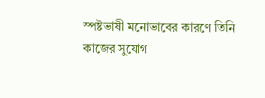স্পষ্টভাষী মনোভাবের কারণে তিনি কাজের সুযোগ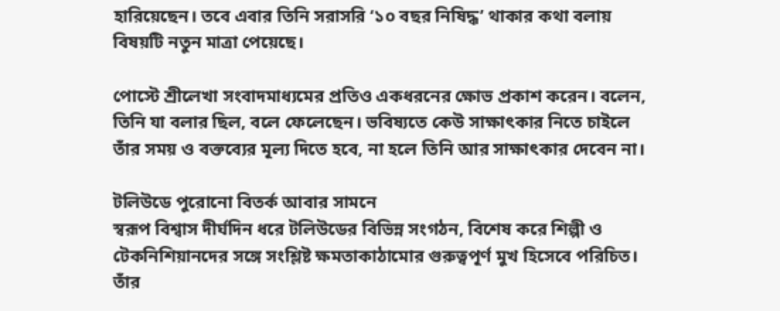হারিয়েছেন। তবে এবার তিনি সরাসরি ‘১০ বছর নিষিদ্ধ’ থাকার কথা বলায় বিষয়টি নতুন মাত্রা পেয়েছে।

পোস্টে শ্রীলেখা সংবাদমাধ্যমের প্রতিও একধরনের ক্ষোভ প্রকাশ করেন। বলেন, তিনি যা বলার ছিল, বলে ফেলেছেন। ভবিষ্যতে কেউ সাক্ষাৎকার নিতে চাইলে তাঁর সময় ও বক্তব্যের মূল্য দিতে হবে, না হলে তিনি আর সাক্ষাৎকার দেবেন না।

টলিউডে পুরোনো বিতর্ক আবার সামনে
স্বরূপ বিশ্বাস দীর্ঘদিন ধরে টলিউডের বিভিন্ন সংগঠন, বিশেষ করে শিল্পী ও টেকনিশিয়ানদের সঙ্গে সংশ্লিষ্ট ক্ষমতাকাঠামোর গুরুত্বপূর্ণ মুখ হিসেবে পরিচিত। তাঁর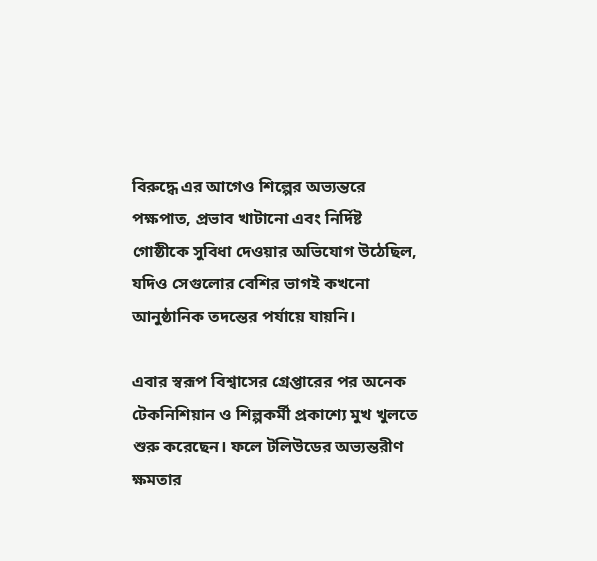বিরুদ্ধে এর আগেও শিল্পের অভ্যন্তরে পক্ষপাত, প্রভাব খাটানো এবং নির্দিষ্ট গোষ্ঠীকে সুবিধা দেওয়ার অভিযোগ উঠেছিল, যদিও সেগুলোর বেশির ভাগই কখনো আনুষ্ঠানিক তদন্তের পর্যায়ে যায়নি।

এবার স্বরূপ বিশ্বাসের গ্রেপ্তারের পর অনেক টেকনিশিয়ান ও শিল্পকর্মী প্রকাশ্যে মুখ খুলতে শুরু করেছেন। ফলে টলিউডের অভ্যন্তরীণ ক্ষমতার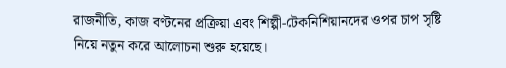রাজনীতি, কাজ বণ্টনের প্রক্রিয়া এবং শিল্পী-টেকনিশিয়ানদের ওপর চাপ সৃষ্টি নিয়ে নতুন করে আলোচনা শুরু হয়েছে।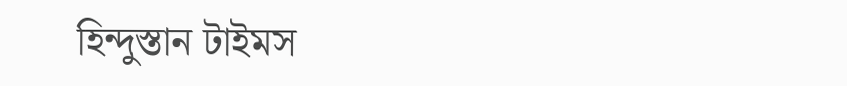হিন্দুস্তান টাইমস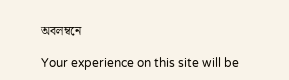অবলম্বনে

Your experience on this site will be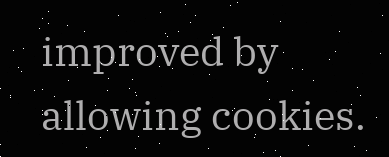improved by allowing cookies.